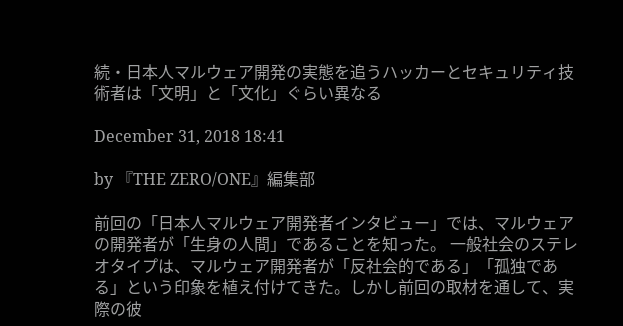続・日本人マルウェア開発の実態を追うハッカーとセキュリティ技術者は「文明」と「文化」ぐらい異なる

December 31, 2018 18:41

by 『THE ZERO/ONE』編集部

前回の「日本人マルウェア開発者インタビュー」では、マルウェアの開発者が「生身の人間」であることを知った。 一般社会のステレオタイプは、マルウェア開発者が「反社会的である」「孤独である」という印象を植え付けてきた。しかし前回の取材を通して、実際の彼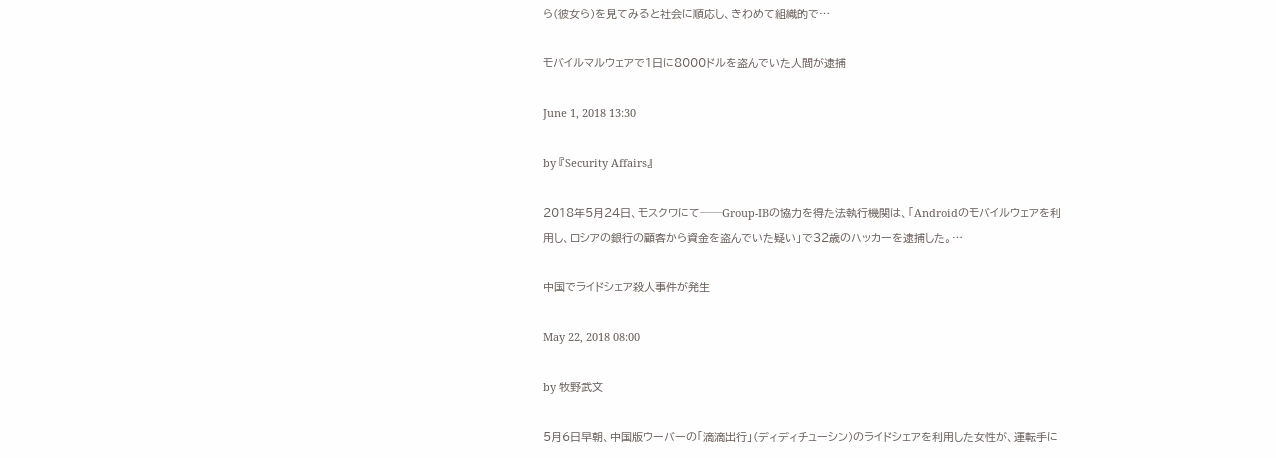ら(彼女ら)を見てみると社会に順応し、きわめて組織的で…

モバイルマルウェアで1日に8000ドルを盗んでいた人間が逮捕

June 1, 2018 13:30

by 『Security Affairs』

2018年5月24日、モスクワにて──Group-IBの協力を得た法執行機関は、「Androidのモバイルウェアを利用し、ロシアの銀行の顧客から資金を盗んでいた疑い」で32歳のハッカーを逮捕した。…

中国でライドシェア殺人事件が発生

May 22, 2018 08:00

by 牧野武文

5月6日早朝、中国版ウーバーの「滴滴出行」(ディディチューシン)のライドシェアを利用した女性が、運転手に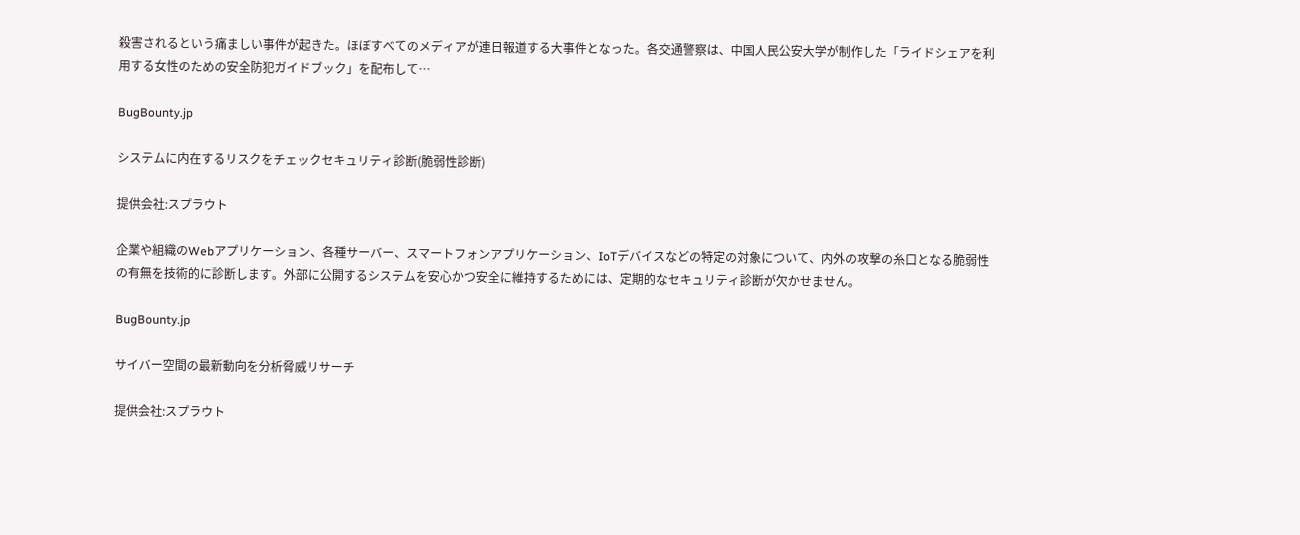殺害されるという痛ましい事件が起きた。ほぼすべてのメディアが連日報道する大事件となった。各交通警察は、中国人民公安大学が制作した「ライドシェアを利用する女性のための安全防犯ガイドブック」を配布して…

BugBounty.jp

システムに内在するリスクをチェックセキュリティ診断(脆弱性診断)

提供会社:スプラウト

企業や組織のWebアプリケーション、各種サーバー、スマートフォンアプリケーション、IoTデバイスなどの特定の対象について、内外の攻撃の糸口となる脆弱性の有無を技術的に診断します。外部に公開するシステムを安心かつ安全に維持するためには、定期的なセキュリティ診断が欠かせません。

BugBounty.jp

サイバー空間の最新動向を分析脅威リサーチ

提供会社:スプラウト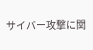サイバー攻撃に関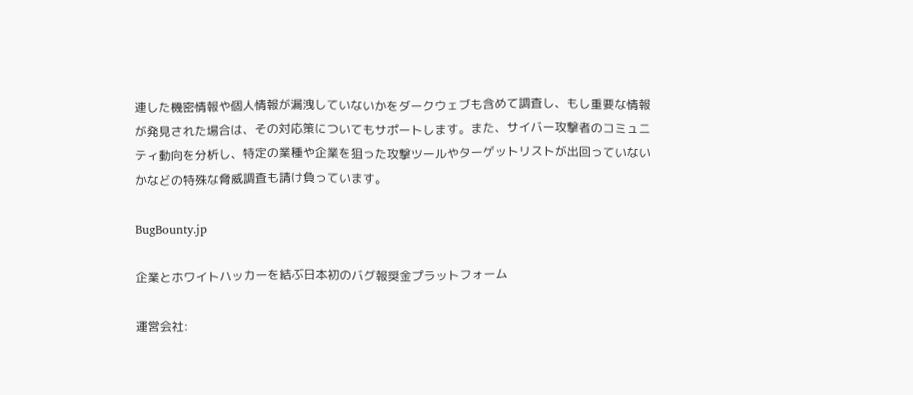連した機密情報や個人情報が漏洩していないかをダークウェブも含めて調査し、もし重要な情報が発見された場合は、その対応策についてもサポートします。また、サイバー攻撃者のコミュニティ動向を分析し、特定の業種や企業を狙った攻撃ツールやターゲットリストが出回っていないかなどの特殊な脅威調査も請け負っています。

BugBounty.jp

企業とホワイトハッカーを結ぶ日本初のバグ報奨金プラットフォーム

運営会社: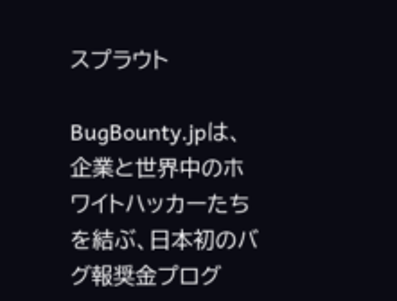スプラウト

BugBounty.jpは、企業と世界中のホワイトハッカーたちを結ぶ、日本初のバグ報奨金プログ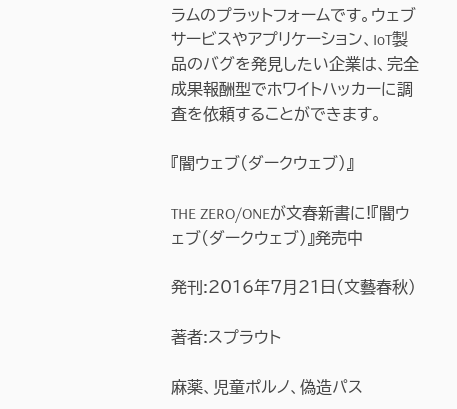ラムのプラットフォームです。ウェブサービスやアプリケーション、IoT製品のバグを発見したい企業は、完全成果報酬型でホワイトハッカーに調査を依頼することができます。

『闇ウェブ(ダークウェブ)』

THE ZERO/ONEが文春新書に!『闇ウェブ(ダークウェブ)』発売中

発刊:2016年7月21日(文藝春秋)

著者:スプラウト

麻薬、児童ポルノ、偽造パス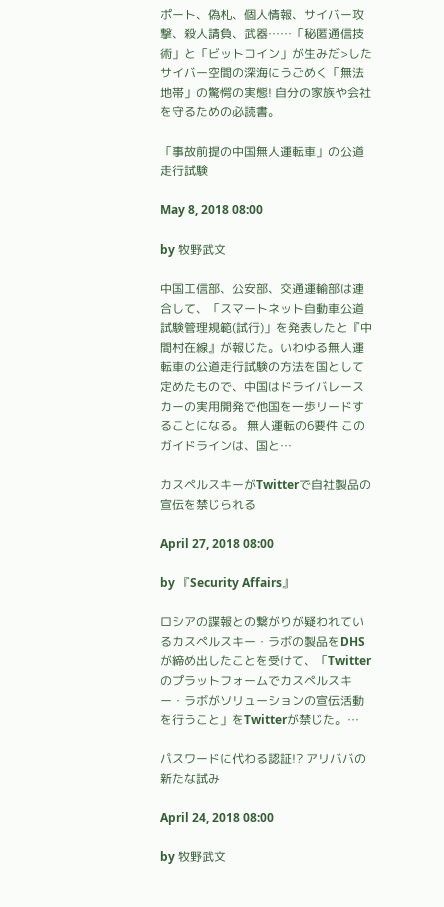ポート、偽札、個人情報、サイバー攻撃、殺人請負、武器……「秘匿通信技術」と「ビットコイン」が生みだ>したサイバー空間の深海にうごめく「無法地帯」の驚愕の実態! 自分の家族や会社を守るための必読書。

「事故前提の中国無人運転車」の公道走行試験

May 8, 2018 08:00

by 牧野武文

中国工信部、公安部、交通運輸部は連合して、「スマートネット自動車公道試験管理規範(試行)」を発表したと『中間村在線』が報じた。いわゆる無人運転車の公道走行試験の方法を国として定めたもので、中国はドライバレースカーの実用開発で他国を一歩リードすることになる。 無人運転の6要件 このガイドラインは、国と…

カスペルスキーがTwitterで自社製品の宣伝を禁じられる

April 27, 2018 08:00

by 『Security Affairs』

ロシアの諜報との繋がりが疑われているカスペルスキー・ラボの製品をDHSが締め出したことを受けて、「Twitterのプラットフォームでカスペルスキー・ラボがソリューションの宣伝活動を行うこと」をTwitterが禁じた。…

パスワードに代わる認証!? アリババの新たな試み

April 24, 2018 08:00

by 牧野武文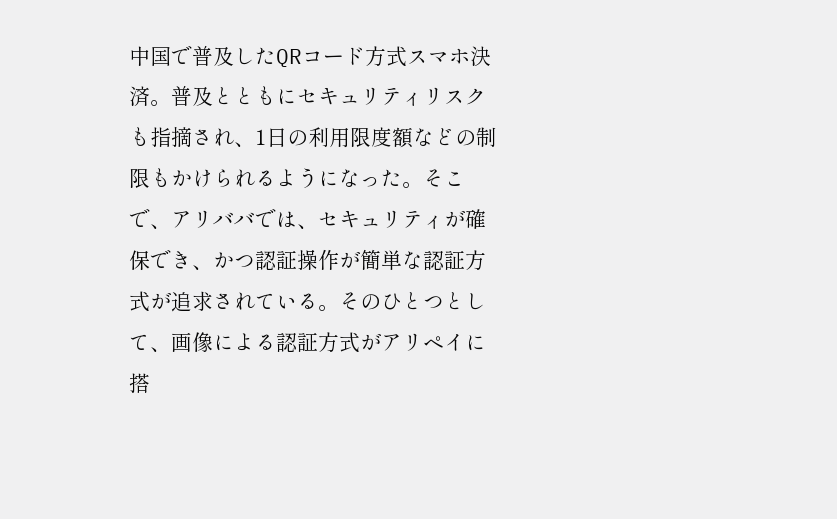中国で普及したQRコード方式スマホ決済。普及とともにセキュリティリスクも指摘され、1日の利用限度額などの制限もかけられるようになった。そこで、アリババでは、セキュリティが確保でき、かつ認証操作が簡単な認証方式が追求されている。そのひとつとして、画像による認証方式がアリペイに搭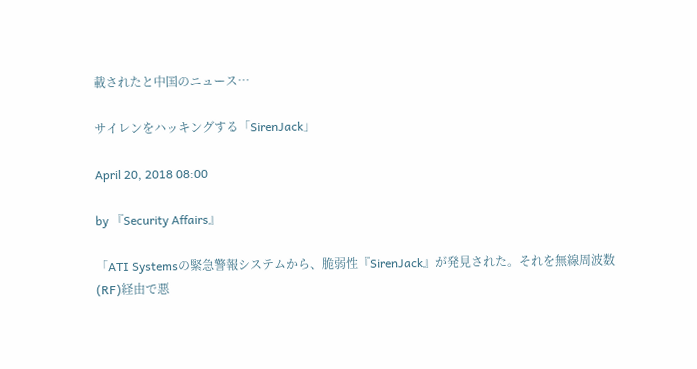載されたと中国のニュース…

サイレンをハッキングする「SirenJack」

April 20, 2018 08:00

by 『Security Affairs』

「ATI Systemsの緊急警報システムから、脆弱性『SirenJack』が発見された。それを無線周波数(RF)経由で悪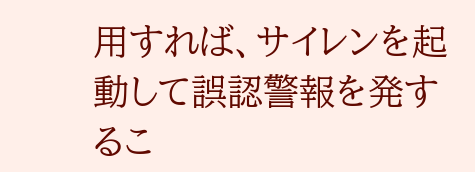用すれば、サイレンを起動して誤認警報を発するこ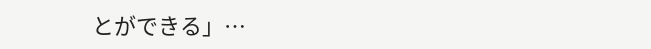とができる」…